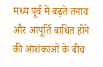मध्य पूर्व में बढ़ते तनाव और आपूर्ति बाधित होने की आशंकाओं के बीच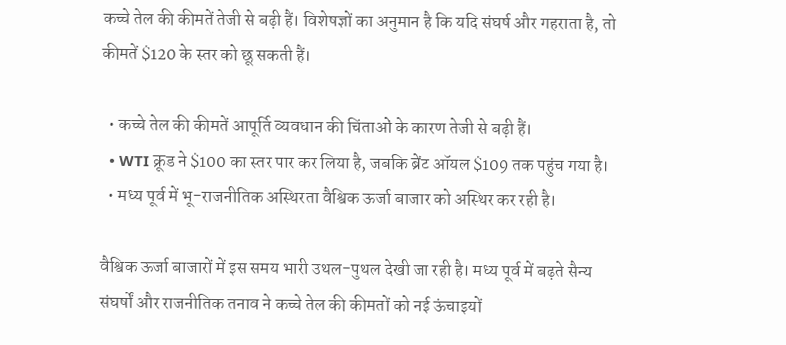कच्चे तेल की कीमतें तेजी से बढ़ी हैं। विशेषज्ञों का अनुमान है कि यदि संघर्ष और गहराता है, तो कीमतें $120 के स्तर को छू सकती हैं।

  • कच्चे तेल की कीमतें आपूर्ति व्यवधान की चिंताओं के कारण तेजी से बढ़ी हैं।
  • WTI क्रूड ने $100 का स्तर पार कर लिया है, जबकि ब्रेंट ऑयल $109 तक पहुंच गया है।
  • मध्य पूर्व में भू-राजनीतिक अस्थिरता वैश्विक ऊर्जा बाजार को अस्थिर कर रही है।

वैश्विक ऊर्जा बाजारों में इस समय भारी उथल-पुथल देखी जा रही है। मध्य पूर्व में बढ़ते सैन्य संघर्षों और राजनीतिक तनाव ने कच्चे तेल की कीमतों को नई ऊंचाइयों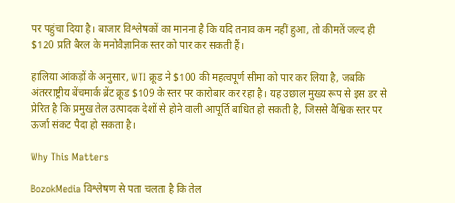पर पहुंचा दिया है। बाजार विश्लेषकों का मानना है कि यदि तनाव कम नहीं हुआ, तो कीमतें जल्द ही $120 प्रति बैरल के मनोवैज्ञानिक स्तर को पार कर सकती हैं।

हालिया आंकड़ों के अनुसार, WTI क्रूड ने $100 की महत्वपूर्ण सीमा को पार कर लिया है, जबकि अंतरराष्ट्रीय बेंचमार्क ब्रेंट क्रूड $109 के स्तर पर कारोबार कर रहा है। यह उछाल मुख्य रूप से इस डर से प्रेरित है कि प्रमुख तेल उत्पादक देशों से होने वाली आपूर्ति बाधित हो सकती है, जिससे वैश्विक स्तर पर ऊर्जा संकट पैदा हो सकता है।

Why This Matters

BozokMedia विश्लेषण से पता चलता है कि तेल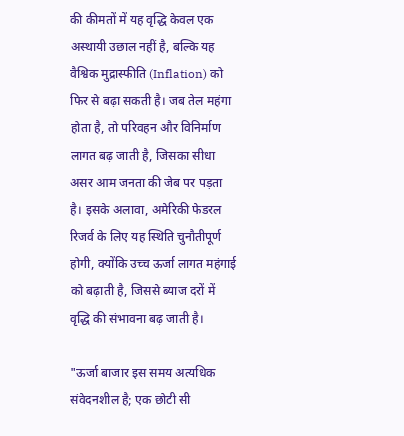की कीमतों में यह वृद्धि केवल एक अस्थायी उछाल नहीं है, बल्कि यह वैश्विक मुद्रास्फीति (Inflation) को फिर से बढ़ा सकती है। जब तेल महंगा होता है, तो परिवहन और विनिर्माण लागत बढ़ जाती है, जिसका सीधा असर आम जनता की जेब पर पड़ता है। इसके अलावा, अमेरिकी फेडरल रिजर्व के लिए यह स्थिति चुनौतीपूर्ण होगी, क्योंकि उच्च ऊर्जा लागत महंगाई को बढ़ाती है, जिससे ब्याज दरों में वृद्धि की संभावना बढ़ जाती है।

"ऊर्जा बाजार इस समय अत्यधिक संवेदनशील है; एक छोटी सी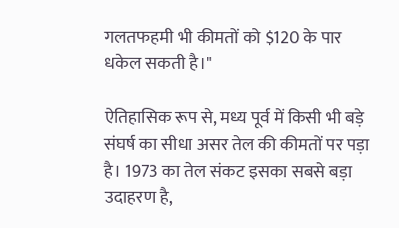गलतफहमी भी कीमतों को $120 के पार धकेल सकती है।"

ऐतिहासिक रूप से, मध्य पूर्व में किसी भी बड़े संघर्ष का सीधा असर तेल की कीमतों पर पड़ा है। 1973 का तेल संकट इसका सबसे बड़ा उदाहरण है,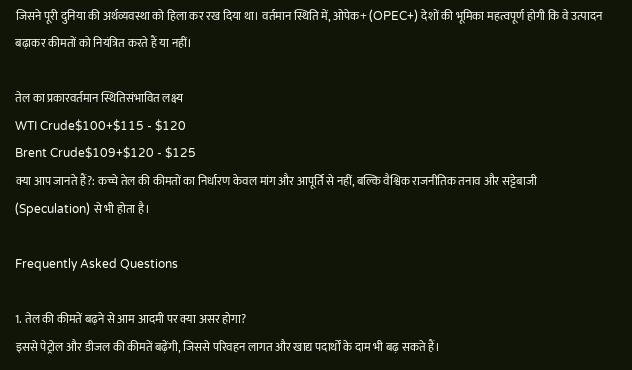जिसने पूरी दुनिया की अर्थव्यवस्था को हिला कर रख दिया था। वर्तमान स्थिति में, ओपेक+ (OPEC+) देशों की भूमिका महत्वपूर्ण होगी कि वे उत्पादन बढ़ाकर कीमतों को नियंत्रित करते हैं या नहीं।

तेल का प्रकारवर्तमान स्थितिसंभावित लक्ष्य
WTI Crude$100+$115 - $120
Brent Crude$109+$120 - $125
क्या आप जानते हैं?: कच्चे तेल की कीमतों का निर्धारण केवल मांग और आपूर्ति से नहीं, बल्कि वैश्विक राजनीतिक तनाव और सट्टेबाजी (Speculation) से भी होता है।

Frequently Asked Questions

1. तेल की कीमतें बढ़ने से आम आदमी पर क्या असर होगा?
इससे पेट्रोल और डीजल की कीमतें बढ़ेंगी, जिससे परिवहन लागत और खाद्य पदार्थों के दाम भी बढ़ सकते हैं।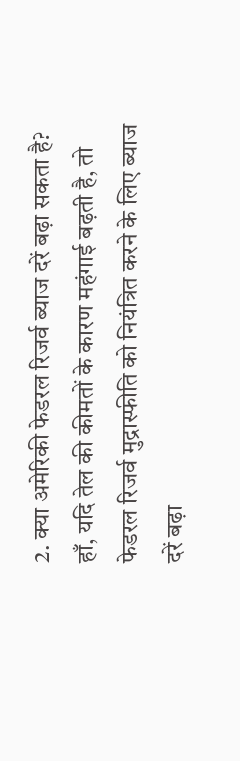2. क्या अमेरिकी फेडरल रिजर्व ब्याज दरें बढ़ा सकता है?
हाँ, यदि तेल की कीमतों के कारण महंगाई बढ़ती है, तो फेडरल रिजर्व मुद्रास्फीति को नियंत्रित करने के लिए ब्याज दरें बढ़ा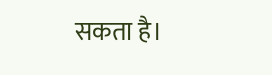सकता है।